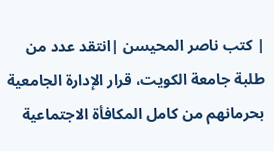| كتب ناصر المحيسن |انتقد عدد من طلبة جامعة الكويت، قرار الإدارة الجامعية بحرمانهم من كامل المكافأة الاجتماعية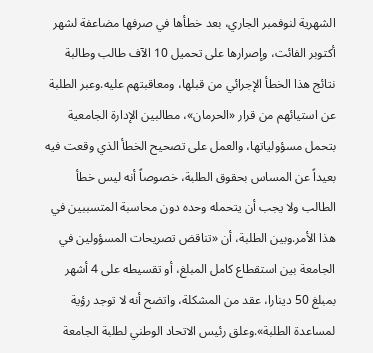الشهرية لنوفمبر الجاري، بعد خطأها في صرفها مضاعفة لشهر أكتوبر الفائت، وإصرارها على تحميل 10 الآف طالب وطالبة نتائج هذا الخطأ الإجرائي من قبلها، ومعاقبتهم عليه.وعبر الطلبة عن استيائهم من قرار «الحرمان»، مطالبين الإدارة الجامعية بتحمل مسؤولياتها، والعمل على تصحيح الخطأ الذي وقعت فيه بعيداً عن المساس بحقوق الطلبة، خصوصاً أنه ليس خطأ الطالب ولا يجب أن يتحمله وحده دون محاسبة المتسببين في هذا الأمر.وبين الطلبة، أن «تناقض تصريحات المسؤولين في الجامعة بين استقطاع كامل المبلغ، أو تقسيطه على 4 أشهر بمبلغ 50 دينارا، عقد من المشكلة، واتضح أنه لا توجد رؤية لمساعدة الطلبة».وعلق رئيس الاتحاد الوطني لطلبة الجامعة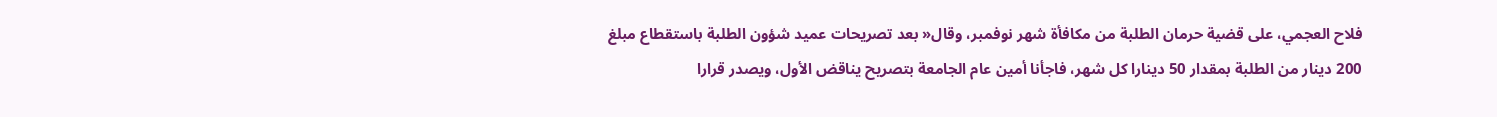فلاح العجمي، على قضية حرمان الطلبة من مكافأة شهر نوفمبر، وقال« بعد تصريحات عميد شؤون الطلبة باستقطاع مبلغ 200 دينار من الطلبة بمقدار 50 دينارا كل شهر، فاجأنا أمين عام الجامعة بتصريح يناقض الأول، ويصدر قرارا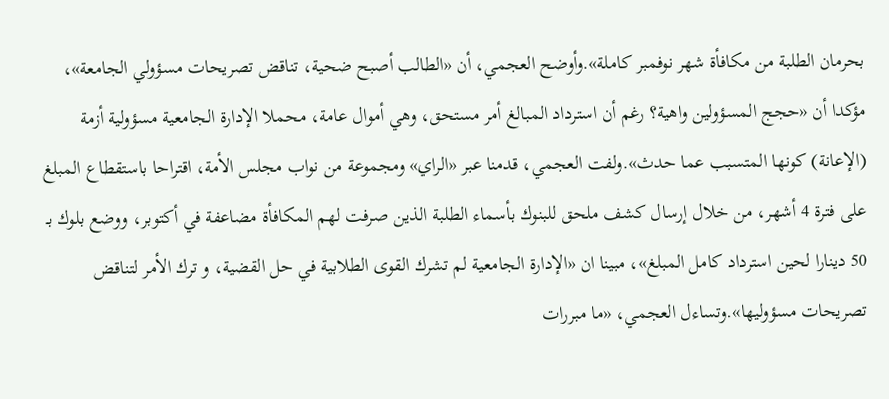بحرمان الطلبة من مكافأة شهر نوفمبر كاملة».وأوضح العجمي، أن «الطالب أصبح ضحية، تناقض تصريحات مسؤولي الجامعة»، مؤكدا أن «حجج المسؤولين واهية؟ رغم أن استرداد المبالغ أمر مستحق، وهي أموال عامة، محملا الإدارة الجامعية مسؤولية أزمة (الإعانة) كونها المتسبب عما حدث».ولفت العجمي، قدمنا عبر «الراي» ومجموعة من نواب مجلس الأمة، اقتراحا باستقطاع المبلغ على فترة 4 أشهر، من خلال إرسال كشف ملحق للبنوك بأسماء الطلبة الذين صرفت لهم المكافأة مضاعفة في أكتوبر، ووضع بلوك بـ 50 دينارا لحين استرداد كامل المبلغ»، مبينا ان «الإدارة الجامعية لم تشرك القوى الطلابية في حل القضية، و ترك الأمر لتناقض تصريحات مسؤوليها».وتساءل العجمي، «ما مبررات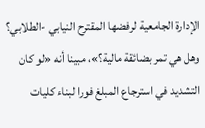الإدارة الجامعية لرفضها المقترح النيابي -الطلابي؟ وهل هي تمر بضائقة مالية؟»، مبينا أنه «لو كان التشديد في استرجاع المبلغ فورا لبناء كليات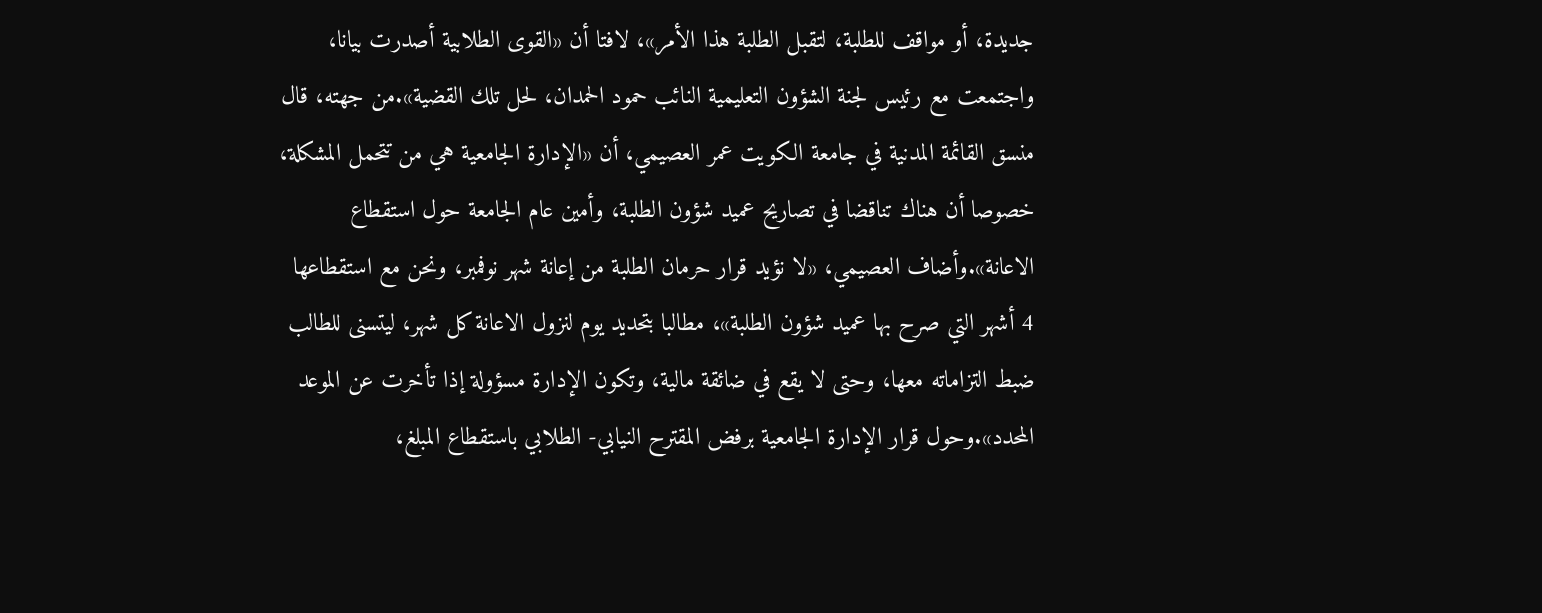جديدة، أو مواقف للطلبة، لتقبل الطلبة هذا الأمر»، لافتا أن «القوى الطلابية أصدرت بيانا، واجتمعت مع رئيس لجنة الشؤون التعليمية النائب حمود الحمدان، لحل تلك القضية».من جهته، قال منسق القائمة المدنية في جامعة الكويت عمر العصيمي، أن «الإدارة الجامعية هي من تتحمل المشكلة، خصوصا أن هناك تناقضا في تصاريح عميد شؤون الطلبة، وأمين عام الجامعة حول استقطاع الاعانة».وأضاف العصيمي، «لا نؤيد قرار حرمان الطلبة من إعانة شهر نوفمبر، ونحن مع استقطاعها 4 أشهر التي صرح بها عميد شؤون الطلبة»، مطالبا بتحديد يوم لنزول الاعانة كل شهر، ليتسنى للطالب ضبط التزاماته معها، وحتى لا يقع في ضائقة مالية، وتكون الإدارة مسؤولة إذا تأخرت عن الموعد المحدد».وحول قرار الإدارة الجامعية برفض المقترح النيابي- الطلابي باستقطاع المبلغ،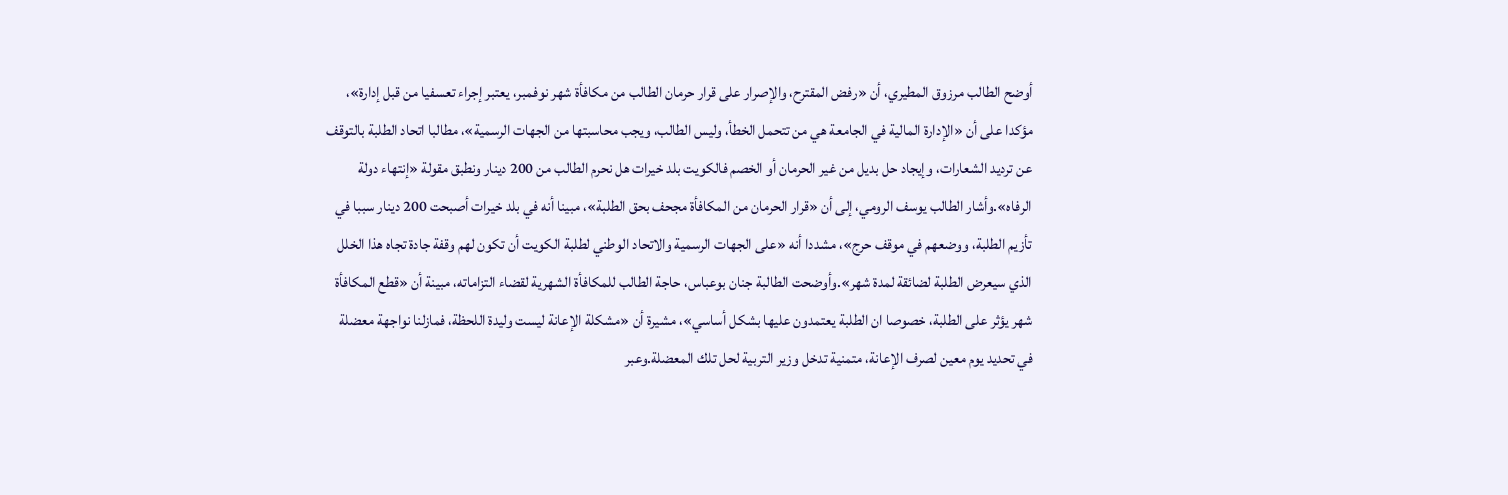أوضح الطالب مرزوق المطيري، أن «رفض المقترح، والإصرار على قرار حرمان الطالب من مكافأة شهر نوفمبر، يعتبر إجراء تعسفيا من قبل إدارة»، مؤكدا على أن «الإدارة المالية في الجامعة هي من تتحمل الخطأ، وليس الطالب، ويجب محاسبتها من الجهات الرسمية»، مطالبا اتحاد الطلبة بالتوقف عن ترديد الشعارات، وإيجاد حل بديل من غير الحرمان أو الخصم فالكويت بلد خيرات هل نحرم الطالب من 200 دينار ونطبق مقولة «إنتهاء دولة الرفاه».وأشار الطالب يوسف الرومي، إلى أن «قرار الحرمان من المكافأة مجحف بحق الطلبة»، مبينا أنه في بلد خيرات أصبحت 200 دينار سببا في تأزيم الطلبة، ووضعهم في موقف حرج»، مشددا أنه «على الجهات الرسمية والاتحاد الوطني لطلبة الكويت أن تكون لهم وقفة جادة تجاه هذا الخلل الذي سيعرض الطلبة لضائقة لمدة شهر».وأوضحت الطالبة جنان بوعباس، حاجة الطالب للمكافأة الشهرية لقضاء التزاماته، مبينة أن «قطع المكافأة شهر يؤثر على الطلبة، خصوصا ان الطلبة يعتمدون عليها بشكل أساسي»، مشيرة أن «مشكلة الإعانة ليست وليدة اللحظة، فمازلنا نواجهة معضلة في تحديد يوم معين لصرف الإعانة، متمنية تدخل وزير التربية لحل تلك المعضلة.وعبر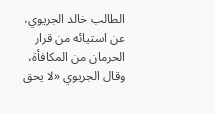الطالب خالد الجريوي، عن استيائه من قرار الحرمان من المكافأة، وقال الجريوي «لا يحق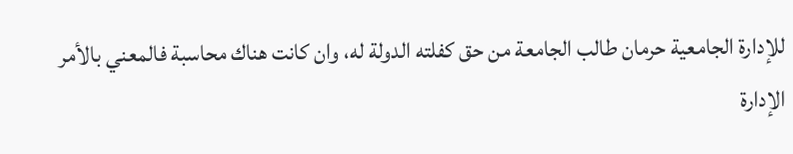للإدارة الجامعية حرمان طالب الجامعة من حق كفلته الدولة له، وان كانت هناك محاسبة فالمعني بالأمر الإدارة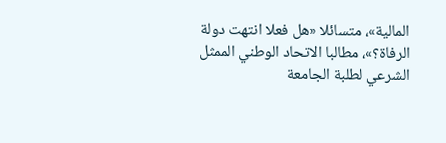المالية»، متسائلا «هل فعلا انتهت دولة الرفاة؟»، مطالبا الاتحاد الوطني الممثل الشرعي لطلبة الجامعة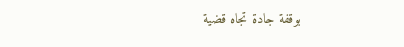بوقفة جادة تجاه قضية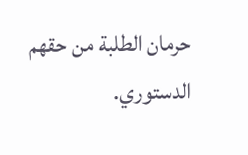حرمان الطلبة من حقهم الدستوري.